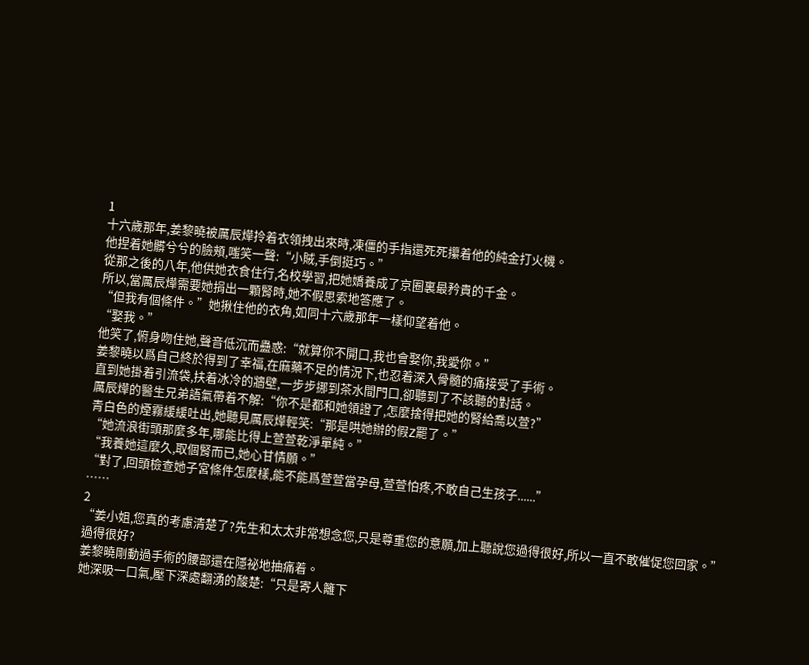1
十六歲那年,姜黎曉被厲辰燁拎着衣領拽出來時,凍僵的手指還死死攥着他的純金打火機。
他捏着她髒兮兮的臉頰,嗤笑一聲:“小賊,手倒挺巧。”
從那之後的八年,他供她衣食住行,名校學習,把她嬌養成了京圈裏最矜貴的千金。
所以,當厲辰燁需要她捐出一顆腎時,她不假思索地答應了。
“但我有個條件。”她揪住他的衣角,如同十六歲那年一樣仰望着他。
“娶我。”
他笑了,俯身吻住她,聲音低沉而蠱惑:“就算你不開口,我也會娶你,我愛你。”
姜黎曉以爲自己終於得到了幸福,在麻藥不足的情況下,也忍着深入骨髓的痛接受了手術。
直到她掛着引流袋,扶着冰冷的牆壁,一步步挪到茶水間門口,卻聽到了不該聽的對話。
厲辰燁的醫生兄弟語氣帶着不解:“你不是都和她領證了,怎麼捨得把她的腎給喬以萱?”
青白色的煙霧緩緩吐出,她聽見厲辰燁輕笑:“那是哄她辦的假Z罷了。”
“她流浪街頭那麼多年,哪能比得上萱萱乾淨單純。”
“我養她這麼久,取個腎而已,她心甘情願。”
“對了,回頭檢查她子宮條件怎麼樣,能不能爲萱萱當孕母,萱萱怕疼,不敢自己生孩子......”
……
2
“姜小姐,您真的考慮清楚了?先生和太太非常想念您,只是尊重您的意願,加上聽說您過得很好,所以一直不敢催促您回家。”
過得很好?
姜黎曉剛動過手術的腰部還在隱祕地抽痛着。
她深吸一口氣,壓下深處翻湧的酸楚:“只是寄人籬下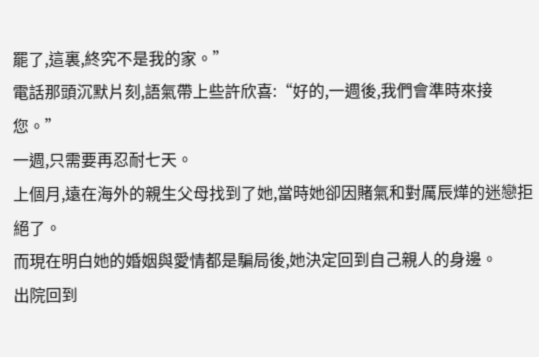罷了,這裏,終究不是我的家。”
電話那頭沉默片刻,語氣帶上些許欣喜:“好的,一週後,我們會準時來接您。”
一週,只需要再忍耐七天。
上個月,遠在海外的親生父母找到了她,當時她卻因賭氣和對厲辰燁的迷戀拒絕了。
而現在明白她的婚姻與愛情都是騙局後,她決定回到自己親人的身邊。
出院回到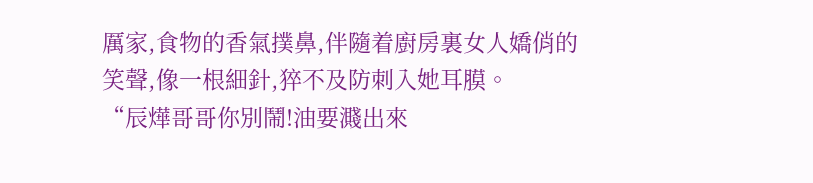厲家,食物的香氣撲鼻,伴隨着廚房裏女人嬌俏的笑聲,像一根細針,猝不及防刺入她耳膜。
“辰燁哥哥你別鬧!油要濺出來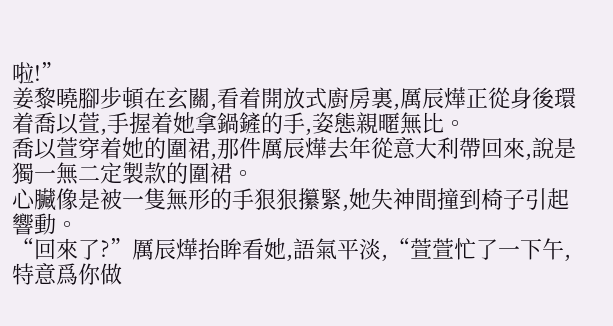啦!”
姜黎曉腳步頓在玄關,看着開放式廚房裏,厲辰燁正從身後環着喬以萱,手握着她拿鍋鏟的手,姿態親暱無比。
喬以萱穿着她的圍裙,那件厲辰燁去年從意大利帶回來,說是獨一無二定製款的圍裙。
心臟像是被一隻無形的手狠狠攥緊,她失神間撞到椅子引起響動。
“回來了?”厲辰燁抬眸看她,語氣平淡,“萱萱忙了一下午,特意爲你做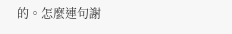的。怎麼連句謝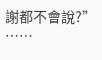謝都不會說?”
……